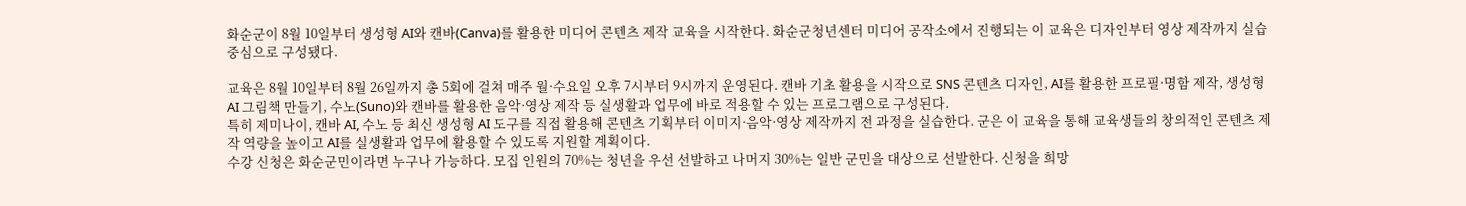화순군이 8월 10일부터 생성형 AI와 캔바(Canva)를 활용한 미디어 콘텐츠 제작 교육을 시작한다. 화순군청년센터 미디어 공작소에서 진행되는 이 교육은 디자인부터 영상 제작까지 실습 중심으로 구성됐다.

교육은 8월 10일부터 8월 26일까지 총 5회에 걸쳐 매주 월·수요일 오후 7시부터 9시까지 운영된다. 캔바 기초 활용을 시작으로 SNS 콘텐츠 디자인, AI를 활용한 프로필·명함 제작, 생성형 AI 그림책 만들기, 수노(Suno)와 캔바를 활용한 음악·영상 제작 등 실생활과 업무에 바로 적용할 수 있는 프로그램으로 구성된다.
특히 제미나이, 캔바 AI, 수노 등 최신 생성형 AI 도구를 직접 활용해 콘텐츠 기획부터 이미지·음악·영상 제작까지 전 과정을 실습한다. 군은 이 교육을 통해 교육생들의 창의적인 콘텐츠 제작 역량을 높이고 AI를 실생활과 업무에 활용할 수 있도록 지원할 계획이다.
수강 신청은 화순군민이라면 누구나 가능하다. 모집 인원의 70%는 청년을 우선 선발하고 나머지 30%는 일반 군민을 대상으로 선발한다. 신청을 희망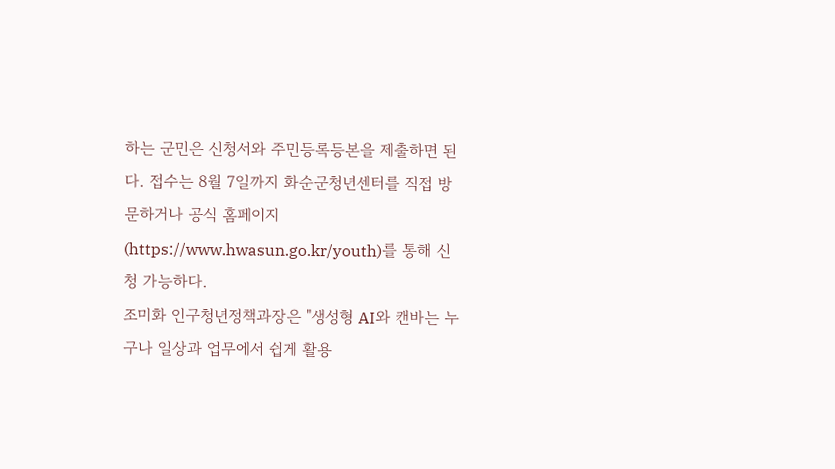하는 군민은 신청서와 주민등록등본을 제출하면 된다. 접수는 8월 7일까지 화순군청년센터를 직접 방문하거나 공식 홈페이지(https://www.hwasun.go.kr/youth)를 통해 신청 가능하다.
조미화 인구청년정책과장은 "생성형 AI와 캔바는 누구나 일상과 업무에서 쉽게 활용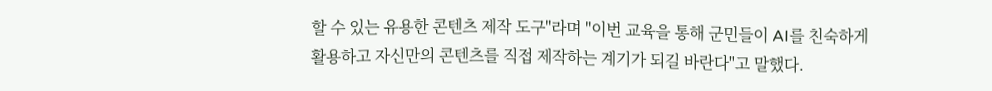할 수 있는 유용한 콘텐츠 제작 도구"라며 "이번 교육을 통해 군민들이 AI를 친숙하게 활용하고 자신만의 콘텐츠를 직접 제작하는 계기가 되길 바란다"고 말했다.